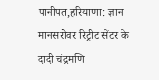पानीपत,हरियाणा: ज्ञान मानसरोवर रिट्रीट सेंटर के दादी चंद्रमणि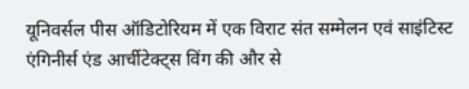यूनिवर्सल पीस ऑडिटोरियम में एक विराट संत सम्मेलन एवं साइंटिस्ट एंगिनीर्स एंड आर्चीटेक्ट्स विंग की और से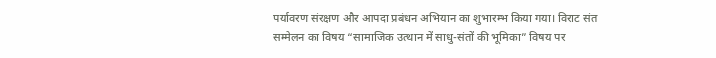पर्यावरण संरक्षण और आपदा प्रबंधन अभियान का शुभारम्भ किया गया। विराट संत सम्मेलन का विषय “सामाजिक उत्थान में साधु-संतों की भूमिका” विषय पर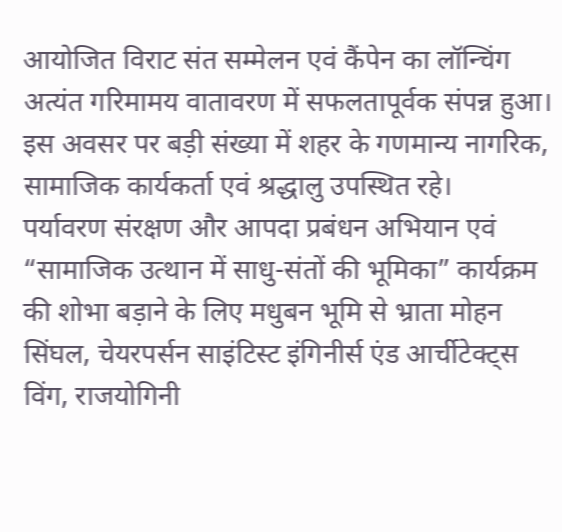आयोजित विराट संत सम्मेलन एवं कैंपेन का लॉन्चिंग अत्यंत गरिमामय वातावरण में सफलतापूर्वक संपन्न हुआ। इस अवसर पर बड़ी संख्या में शहर के गणमान्य नागरिक, सामाजिक कार्यकर्ता एवं श्रद्धालु उपस्थित रहे।
पर्यावरण संरक्षण और आपदा प्रबंधन अभियान एवं “सामाजिक उत्थान में साधु-संतों की भूमिका” कार्यक्रम की शोभा बड़ाने के लिए मधुबन भूमि से भ्राता मोहन सिंघल, चेयरपर्सन साइंटिस्ट इंगिनीर्स एंड आर्चीटेक्ट्स विंग, राजयोगिनी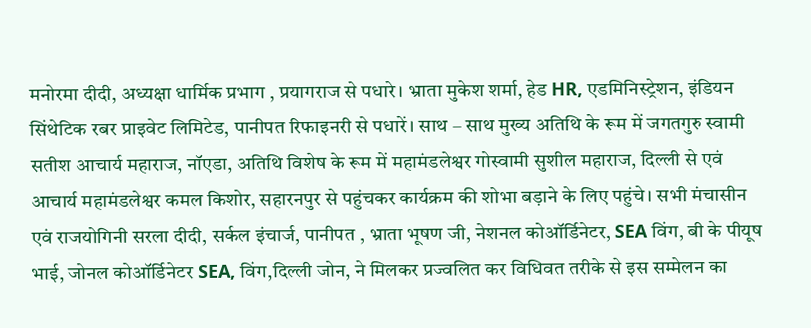मनोरमा दीदी, अध्यक्षा धार्मिक प्रभाग , प्रयागराज से पधारे। भ्राता मुकेश शर्मा, हेड HR, एडमिनिस्ट्रेशन, इंडियन सिंथेटिक रबर प्राइवेट लिमिटेड, पानीपत रिफाइनरी से पधारें। साथ – साथ मुख्य अतिथि के रूम में जगतगुरु स्वामी सतीश आचार्य महाराज, नॉएडा, अतिथि विशेष के रूम में महामंडलेश्वर गोस्वामी सुशील महाराज, दिल्ली से एवं आचार्य महामंडलेश्वर कमल किशोर, सहारनपुर से पहुंचकर कार्यक्रम की शोभा बड़ाने के लिए पहुंचे। सभी मंचासीन एवं राजयोगिनी सरला दीदी, सर्कल इंचार्ज, पानीपत , भ्राता भूषण जी, नेशनल कोऑर्डिनेटर, SEA विंग, बी के पीयूष भाई, जोनल कोऑर्डिनेटर SEA, विंग,दिल्ली जोन, ने मिलकर प्रज्वलित कर विधिवत तरीके से इस सम्मेलन का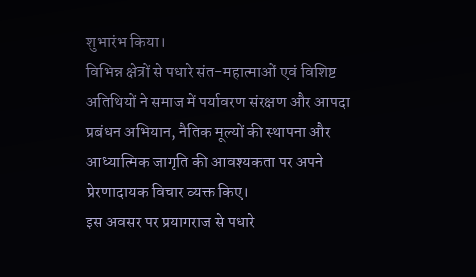शुभारंभ किया।
विभिन्न क्षेत्रों से पधारे संत-महात्माओं एवं विशिष्ट अतिथियों ने समाज में पर्यावरण संरक्षण और आपदा प्रबंधन अभियान, नैतिक मूल्यों की स्थापना और आध्यात्मिक जागृति की आवश्यकता पर अपने प्रेरणादायक विचार व्यक्त किए।
इस अवसर पर प्रयागराज से पधारे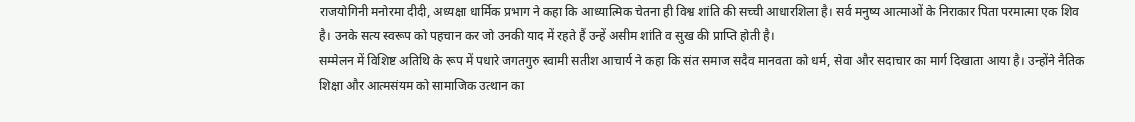राजयोगिनी मनोरमा दीदी, अध्यक्षा धार्मिक प्रभाग ने कहा कि आध्यात्मिक चेतना ही विश्व शांति की सच्ची आधारशिला है। सर्व मनुष्य आत्माओं के निराकार पिता परमात्मा एक शिव है। उनके सत्य स्वरूप को पहचान कर जो उनकी याद में रहते हैं उन्हें असीम शांति व सुख की प्राप्ति होती है।
सम्मेलन में विशिष्ट अतिथि के रूप में पधारे जगतगुरु स्वामी सतीश आचार्य ने कहा कि संत समाज सदैव मानवता को धर्म, सेवा और सदाचार का मार्ग दिखाता आया है। उन्होंने नैतिक शिक्षा और आत्मसंयम को सामाजिक उत्थान का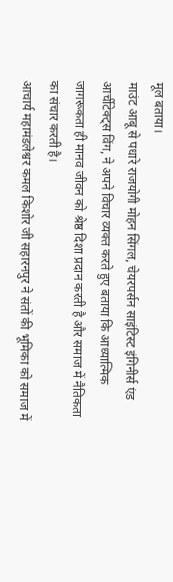मूल बताया।
माउंट आबू से पधारे राजयोगी मोहन सिंगल, चेयरपर्सन साइंटिस्ट इंगिनीर्स एंड आर्चीटेक्ट्स विंग, ने अपने विचार व्यक्त करते हुए बताया कि आध्यात्मिक जागरूकता ही मानव जीवन को श्रेष्ठ दिशा प्रदान करती है और समाज में नैतिकता का संचार करती है।
आचार्य महामंडलेश्वर कमल किशोर जी सहारनपुर ने संतों की भूमिका को समाज में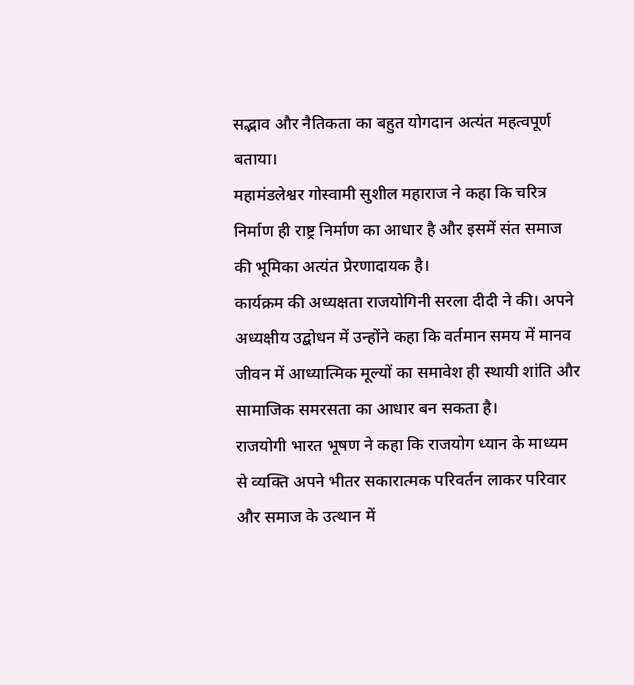सद्भाव और नैतिकता का बहुत योगदान अत्यंत महत्वपूर्ण बताया।
महामंडलेश्वर गोस्वामी सुशील महाराज ने कहा कि चरित्र निर्माण ही राष्ट्र निर्माण का आधार है और इसमें संत समाज की भूमिका अत्यंत प्रेरणादायक है।
कार्यक्रम की अध्यक्षता राजयोगिनी सरला दीदी ने की। अपने अध्यक्षीय उद्बोधन में उन्होंने कहा कि वर्तमान समय में मानव जीवन में आध्यात्मिक मूल्यों का समावेश ही स्थायी शांति और सामाजिक समरसता का आधार बन सकता है।
राजयोगी भारत भूषण ने कहा कि राजयोग ध्यान के माध्यम से व्यक्ति अपने भीतर सकारात्मक परिवर्तन लाकर परिवार और समाज के उत्थान में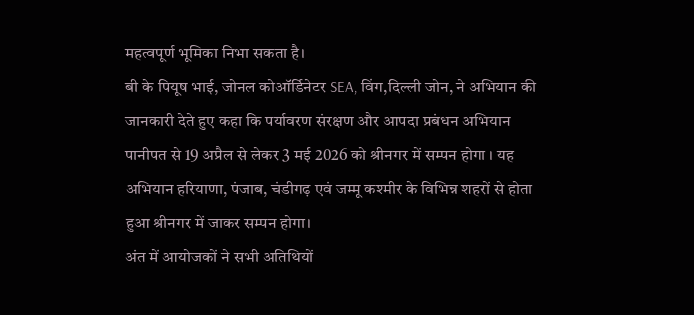महत्वपूर्ण भूमिका निभा सकता है।
बी के पियूष भाई, जोनल कोऑर्डिनेटर SEA, विंग,दिल्ली जोन, ने अभियान की जानकारी देते हुए कहा कि पर्यावरण संरक्षण और आपदा प्रबंधन अभियान पानीपत से 19 अप्रैल से लेकर 3 मई 2026 को श्रीनगर में सम्पन होगा । यह अभियान हरियाणा, पंजाब, चंडीगढ़ एवं जम्मू कश्मीर के विभिन्न शहरों से होता हुआ श्रीनगर में जाकर सम्पन होगा।
अंत में आयोजकों ने सभी अतिथियों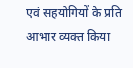एवं सहयोगियों के प्रति आभार व्यक्त किया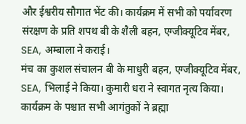और ईश्वरीय सौगात भेंट की। कार्यक्रम में सभी को पर्यावरण संरक्षण के प्रति शपथ बी के शैली बहन, एग्जीक्यूटिव मेंबर, SEA, अम्बाला ने कराई।
मंच का कुशल संचालन बी के माधुरी बहन, एग्जीक्यूटिव मेंबर, SEA, भिलाई ने किया। कुमारी धरा ने स्वागत नृत्य किया। कार्यक्रम के पश्चात सभी आगंतुकों ने ब्रह्मा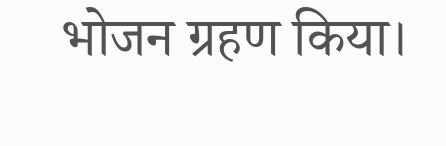भोजन ग्रहण किया।